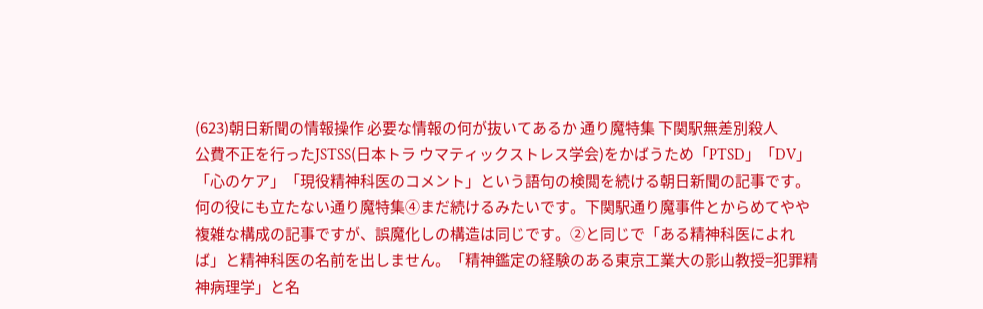(623)朝日新聞の情報操作 必要な情報の何が抜いてあるか 通り魔特集 下関駅無差別殺人
公費不正を行ったJSTSS(日本トラ ウマティックストレス学会)をかばうため「PTSD」「DV」「心のケア」「現役精神科医のコメント」という語句の検閲を続ける朝日新聞の記事です。何の役にも立たない通り魔特集④まだ続けるみたいです。下関駅通り魔事件とからめてやや複雑な構成の記事ですが、誤魔化しの構造は同じです。②と同じで「ある精神科医によれば」と精神科医の名前を出しません。「精神鑑定の経験のある東京工業大の影山教授=犯罪精神病理学」と名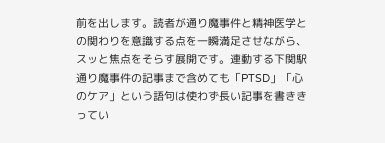前を出します。読者が通り魔事件と精神医学との関わりを意識する点を一瞬満足させながら、スッと焦点をそらす展開です。連動する下関駅通り魔事件の記事まで含めても「PTSD」「心のケア」という語句は使わず長い記事を書ききってい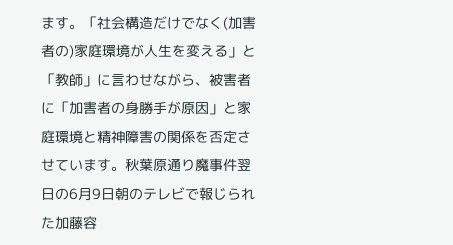ます。「社会構造だけでなく(加害者の)家庭環境が人生を変える」と「教師」に言わせながら、被害者に「加害者の身勝手が原因」と家庭環境と精神障害の関係を否定させています。秋葉原通り魔事件翌日の6月9日朝のテレビで報じられた加藤容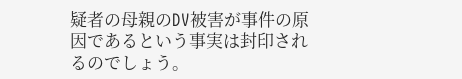疑者の母親のDV被害が事件の原因であるという事実は封印されるのでしょう。